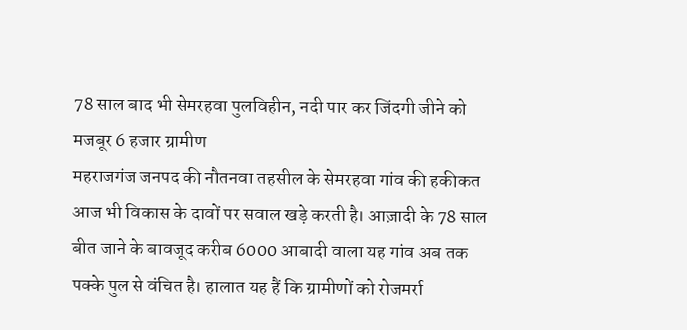78 साल बाद भी सेमरहवा पुलविहीन, नदी पार कर जिंदगी जीने को मजबूर 6 हजार ग्रामीण
महराजगंज जनपद की नौतनवा तहसील के सेमरहवा गांव की हकीकत आज भी विकास के दावों पर सवाल खड़े करती है। आज़ादी के 78 साल बीत जाने के बावजूद करीब 6000 आबादी वाला यह गांव अब तक पक्के पुल से वंचित है। हालात यह हैं कि ग्रामीणों को रोजमर्रा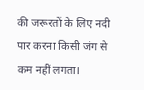की जरूरतों के लिए नदी पार करना किसी जंग से कम नहीं लगता।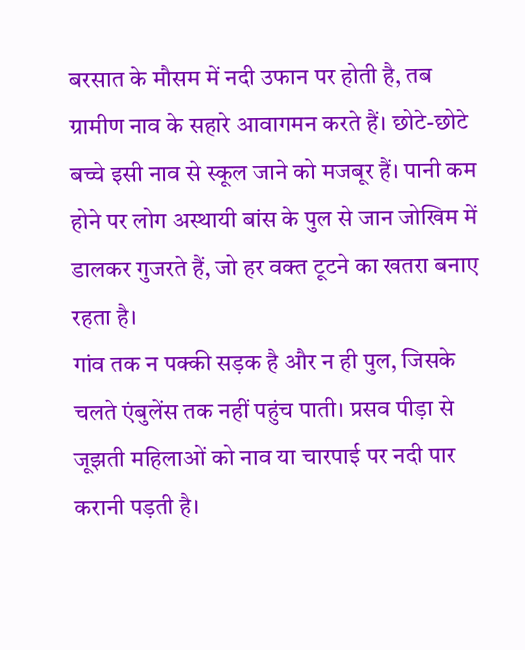बरसात के मौसम में नदी उफान पर होती है, तब ग्रामीण नाव के सहारे आवागमन करते हैं। छोटे-छोटे बच्चे इसी नाव से स्कूल जाने को मजबूर हैं। पानी कम होने पर लोग अस्थायी बांस के पुल से जान जोखिम में डालकर गुजरते हैं, जो हर वक्त टूटने का खतरा बनाए रहता है।
गांव तक न पक्की सड़क है और न ही पुल, जिसके चलते एंबुलेंस तक नहीं पहुंच पाती। प्रसव पीड़ा से जूझती महिलाओं को नाव या चारपाई पर नदी पार करानी पड़ती है।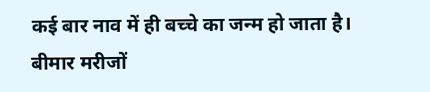कई बार नाव में ही बच्चे का जन्म हो जाता है। बीमार मरीजों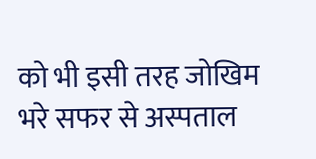को भी इसी तरह जोखिम भरे सफर से अस्पताल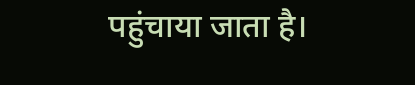पहुंचाया जाता है।